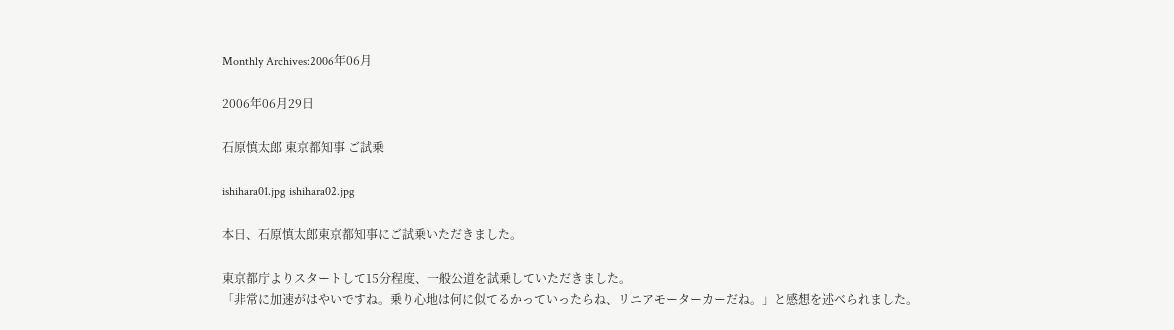Monthly Archives:2006年06月

2006年06月29日

石原慎太郎 東京都知事 ご試乗

ishihara01.jpg ishihara02.jpg

本日、石原慎太郎東京都知事にご試乗いただきました。

東京都庁よりスタートして15分程度、一般公道を試乗していただきました。
「非常に加速がはやいですね。乗り心地は何に似てるかっていったらね、リニアモーターカーだね。」と感想を述べられました。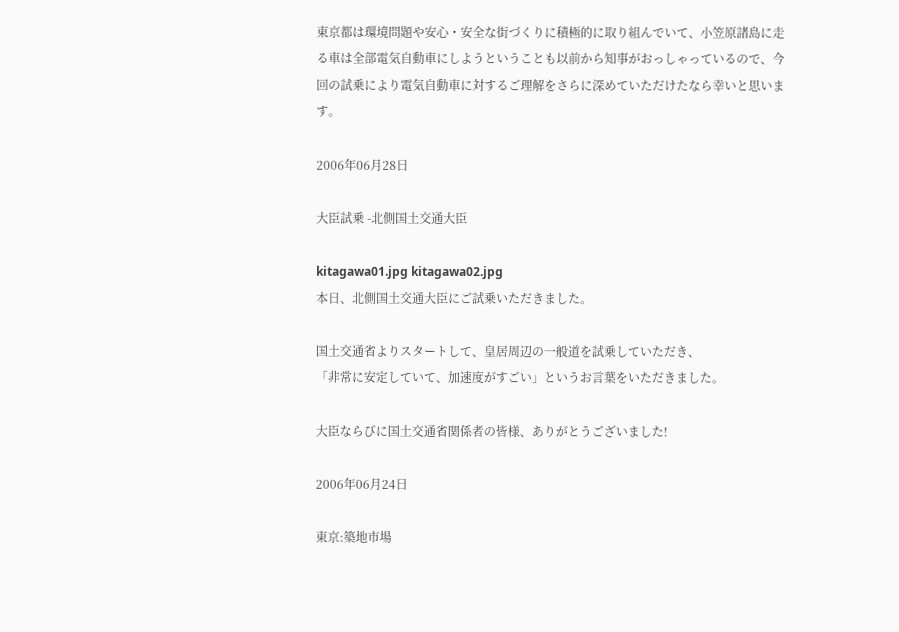東京都は環境問題や安心・安全な街づくりに積極的に取り組んでいて、小笠原諸島に走る車は全部電気自動車にしようということも以前から知事がおっしゃっているので、今回の試乗により電気自動車に対するご理解をさらに深めていただけたなら幸いと思います。

2006年06月28日

大臣試乗 -北側国土交通大臣

kitagawa01.jpg kitagawa02.jpg
本日、北側国土交通大臣にご試乗いただきました。

国土交通省よりスタートして、皇居周辺の一般道を試乗していただき、
「非常に安定していて、加速度がすごい」というお言葉をいただきました。

大臣ならびに国土交通省関係者の皆様、ありがとうございました!

2006年06月24日

東京:築地市場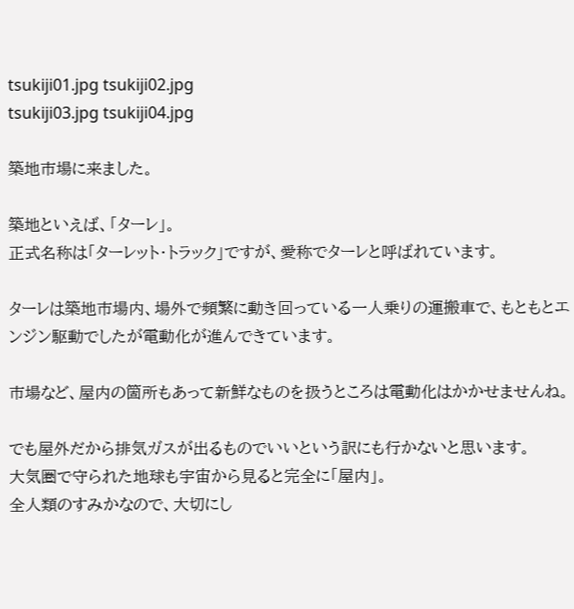tsukiji01.jpg tsukiji02.jpg
tsukiji03.jpg tsukiji04.jpg

築地市場に来ました。

築地といえば、「ターレ」。
正式名称は「ターレット・トラック」ですが、愛称でターレと呼ばれています。

ターレは築地市場内、場外で頻繁に動き回っている一人乗りの運搬車で、もともとエンジン駆動でしたが電動化が進んできています。

市場など、屋内の箇所もあって新鮮なものを扱うところは電動化はかかせませんね。

でも屋外だから排気ガスが出るものでいいという訳にも行かないと思います。
大気圏で守られた地球も宇宙から見ると完全に「屋内」。
全人類のすみかなので、大切にし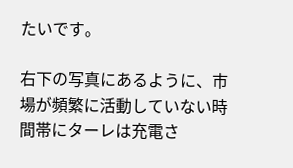たいです。

右下の写真にあるように、市場が頻繁に活動していない時間帯にターレは充電さ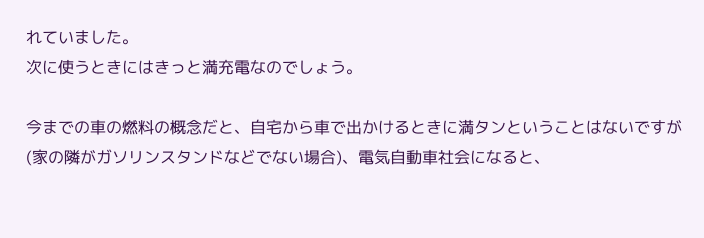れていました。
次に使うときにはきっと満充電なのでしょう。

今までの車の燃料の概念だと、自宅から車で出かけるときに満タンということはないですが(家の隣がガソリンスタンドなどでない場合)、電気自動車社会になると、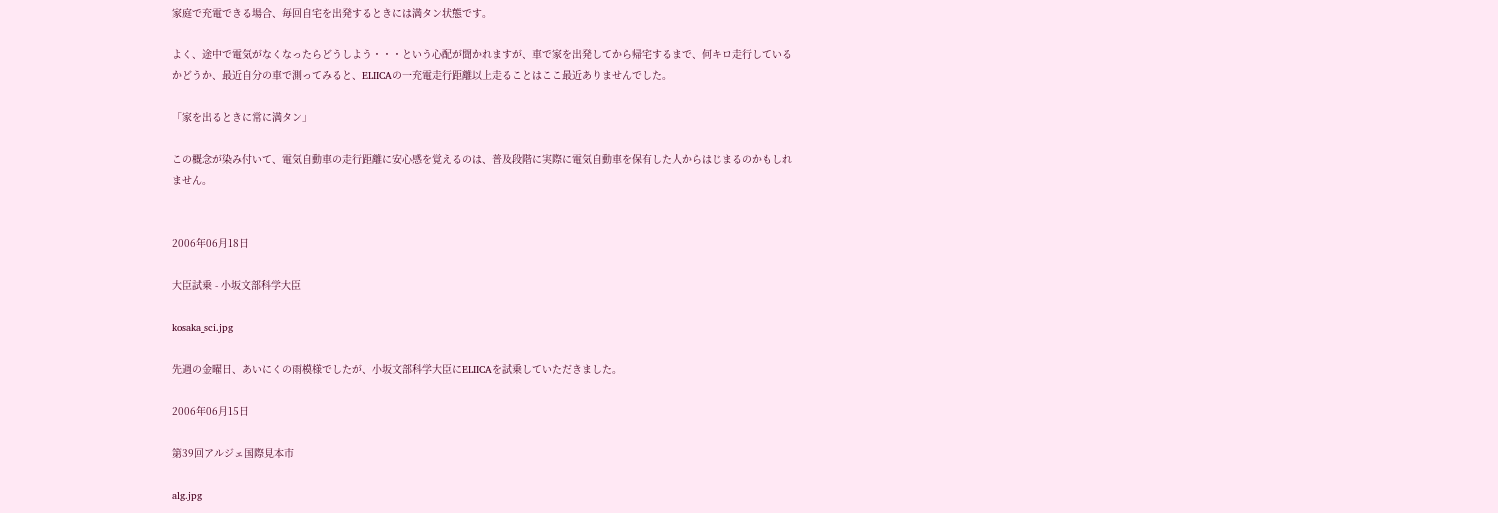家庭で充電できる場合、毎回自宅を出発するときには満タン状態です。

よく、途中で電気がなくなったらどうしよう・・・という心配が聞かれますが、車で家を出発してから帰宅するまで、何キロ走行しているかどうか、最近自分の車で測ってみると、ELIICAの一充電走行距離以上走ることはここ最近ありませんでした。

「家を出るときに常に満タン」

この概念が染み付いて、電気自動車の走行距離に安心感を覚えるのは、普及段階に実際に電気自動車を保有した人からはじまるのかもしれません。


2006年06月18日

大臣試乗 - 小坂文部科学大臣

kosaka_sci.jpg

先週の金曜日、あいにくの雨模様でしたが、小坂文部科学大臣にELIICAを試乗していただきました。

2006年06月15日

第39回アルジェ国際見本市

alg.jpg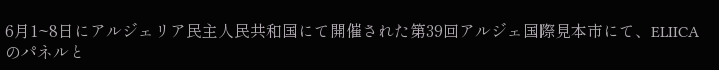6月1~8日にアルジェリア民主人民共和国にて開催された第39回アルジェ国際見本市にて、ELIICAのパネルと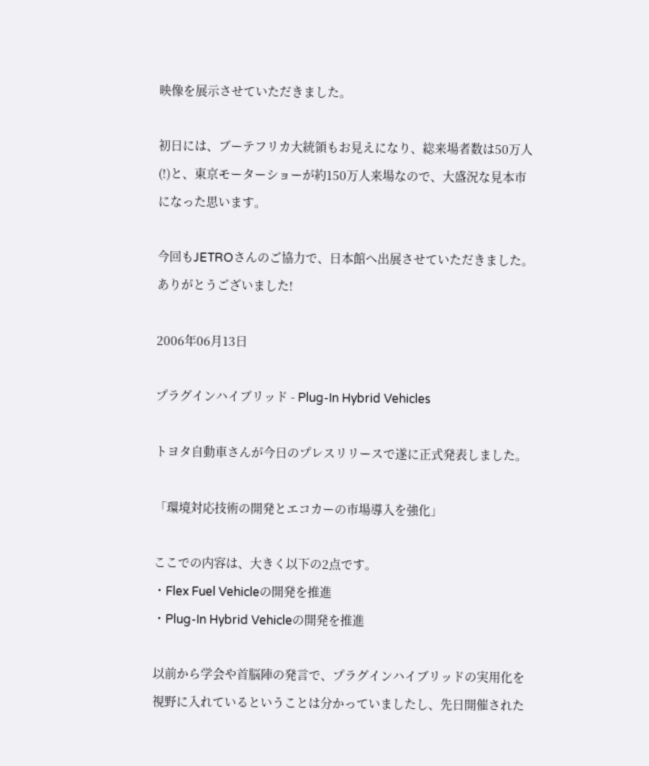映像を展示させていただきました。

初日には、ブーテフリカ大統領もお見えになり、総来場者数は50万人(!)と、東京モーターショーが約150万人来場なので、大盛況な見本市になった思います。

今回もJETROさんのご協力で、日本館へ出展させていただきました。
ありがとうございました!

2006年06月13日

プラグインハイブリッド - Plug-In Hybrid Vehicles

トヨタ自動車さんが今日のプレスリリースで遂に正式発表しました。

「環境対応技術の開発とエコカーの市場導入を強化」

ここでの内容は、大きく以下の2点です。
・Flex Fuel Vehicleの開発を推進
・Plug-In Hybrid Vehicleの開発を推進

以前から学会や首脳陣の発言で、プラグインハイブリッドの実用化を視野に入れているということは分かっていましたし、先日開催された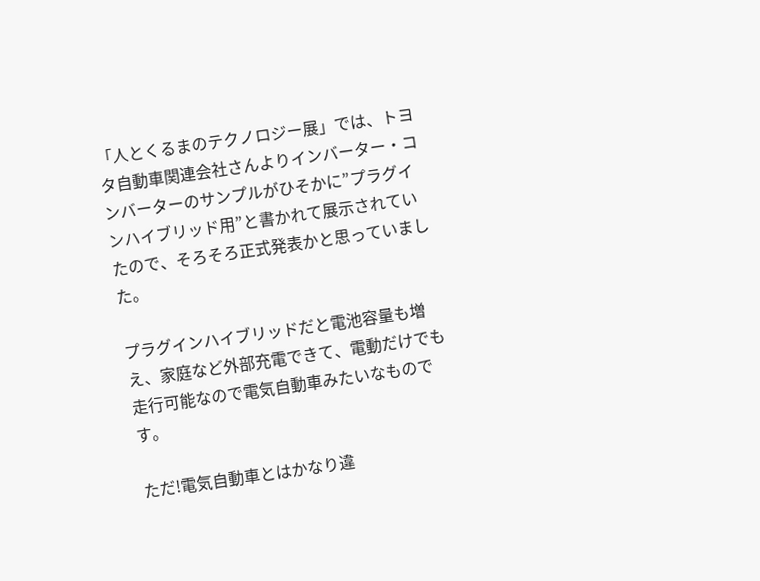「人とくるまのテクノロジー展」では、トヨタ自動車関連会社さんよりインバーター・コンバーターのサンプルがひそかに”プラグインハイブリッド用”と書かれて展示されていたので、そろそろ正式発表かと思っていました。

プラグインハイブリッドだと電池容量も増え、家庭など外部充電できて、電動だけでも走行可能なので電気自動車みたいなものです。

ただ!電気自動車とはかなり違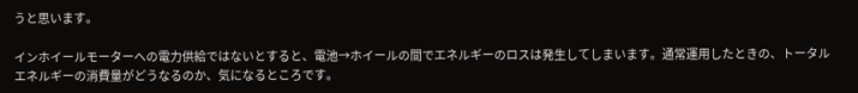うと思います。

インホイールモーターへの電力供給ではないとすると、電池→ホイールの間でエネルギーのロスは発生してしまいます。通常運用したときの、トータルエネルギーの消費量がどうなるのか、気になるところです。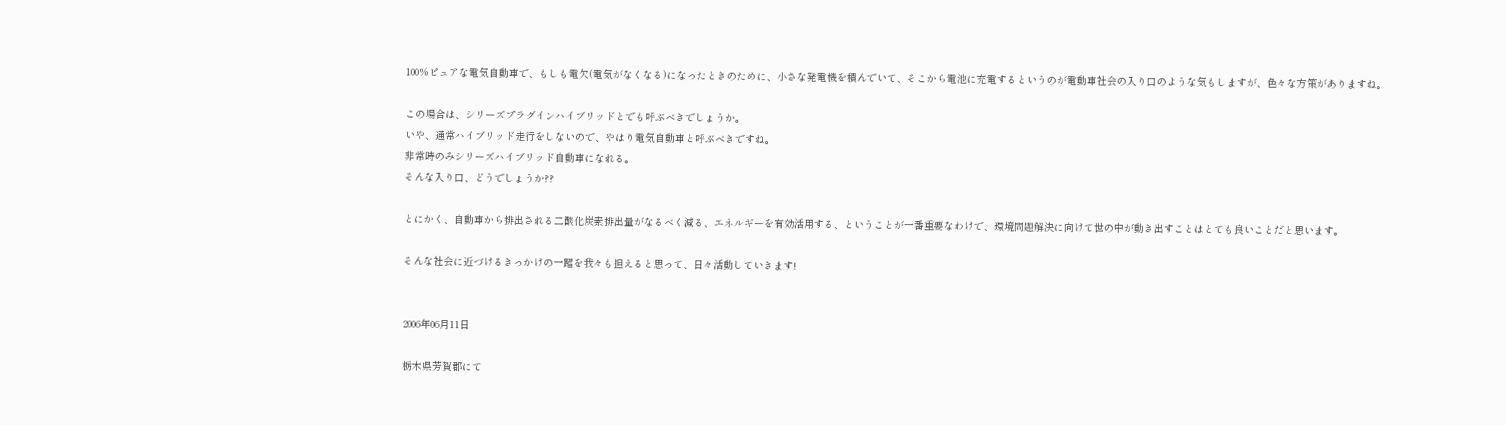100%ピュアな電気自動車で、もしも電欠(電気がなくなる)になったときのために、小さな発電機を積んでいて、そこから電池に充電するというのが電動車社会の入り口のような気もしますが、色々な方策がありますね。

この場合は、シリーズプラグインハイブリッドとでも呼ぶべきでしょうか。
いや、通常ハイブリッド走行をしないので、やはり電気自動車と呼ぶべきですね。
非常時のみシリーズハイブリッド自動車になれる。
そんな入り口、どうでしょうか??

とにかく、自動車から排出される二酸化炭素排出量がなるべく減る、エネルギーを有効活用する、ということが一番重要なわけで、環境問題解決に向けて世の中が動き出すことはとても良いことだと思います。

そんな社会に近づけるきっかけの一躍を我々も担えると思って、日々活動していきます!


2006年06月11日

栃木県芳賀郡にて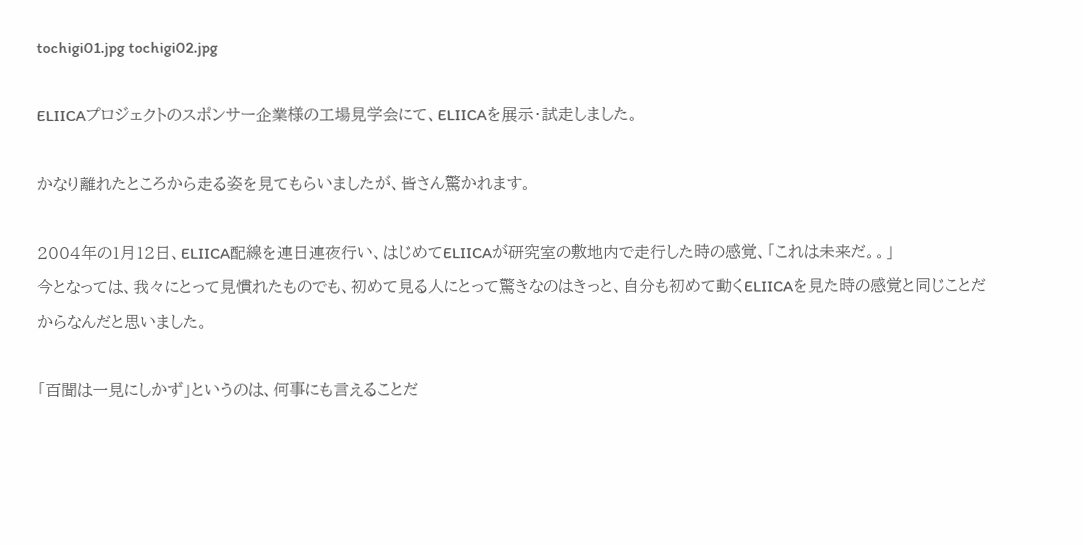tochigi01.jpg tochigi02.jpg

ELIICAプロジェクトのスポンサー企業様の工場見学会にて、ELIICAを展示・試走しました。

かなり離れたところから走る姿を見てもらいましたが、皆さん驚かれます。

2004年の1月12日、ELIICA配線を連日連夜行い、はじめてELIICAが研究室の敷地内で走行した時の感覚、「これは未来だ。。」
今となっては、我々にとって見慣れたものでも、初めて見る人にとって驚きなのはきっと、自分も初めて動くELIICAを見た時の感覚と同じことだからなんだと思いました。

「百聞は一見にしかず」というのは、何事にも言えることだ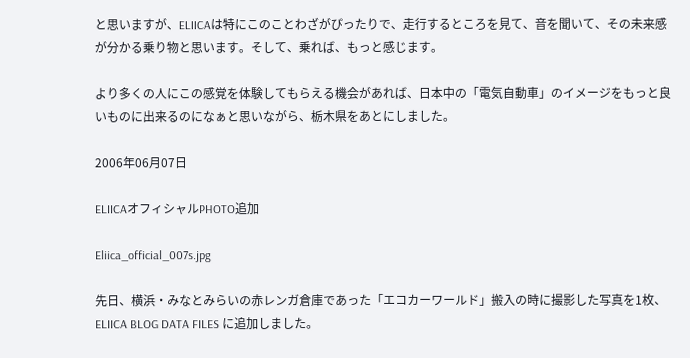と思いますが、ELIICAは特にこのことわざがぴったりで、走行するところを見て、音を聞いて、その未来感が分かる乗り物と思います。そして、乗れば、もっと感じます。

より多くの人にこの感覚を体験してもらえる機会があれば、日本中の「電気自動車」のイメージをもっと良いものに出来るのになぁと思いながら、栃木県をあとにしました。

2006年06月07日

ELIICAオフィシャルPHOTO追加

Eliica_official_007s.jpg

先日、横浜・みなとみらいの赤レンガ倉庫であった「エコカーワールド」搬入の時に撮影した写真を1枚、ELIICA BLOG DATA FILES に追加しました。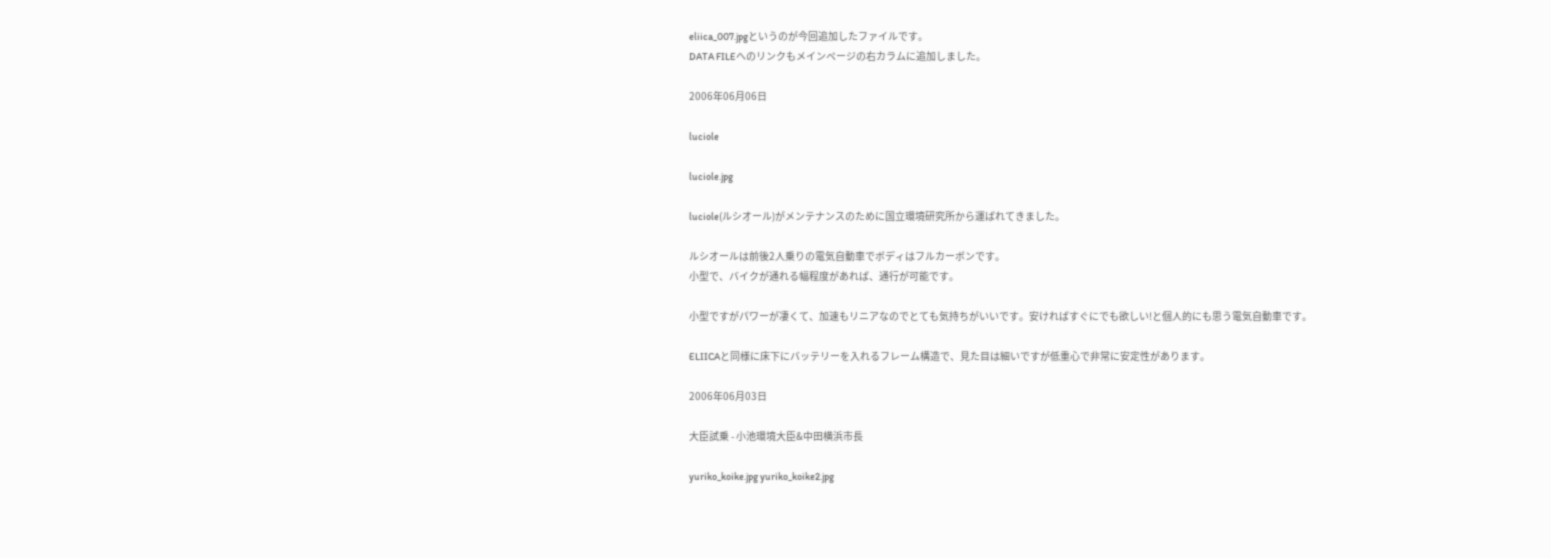eliica_007.jpgというのが今回追加したファイルです。
DATA FILEへのリンクもメインページの右カラムに追加しました。

2006年06月06日

luciole

luciole.jpg

luciole(ルシオール)がメンテナンスのために国立環境研究所から運ばれてきました。

ルシオールは前後2人乗りの電気自動車でボディはフルカーボンです。
小型で、バイクが通れる幅程度があれば、通行が可能です。

小型ですがパワーが凄くて、加速もリニアなのでとても気持ちがいいです。安ければすぐにでも欲しい!と個人的にも思う電気自動車です。

ELIICAと同様に床下にバッテリーを入れるフレーム構造で、見た目は細いですが低重心で非常に安定性があります。

2006年06月03日

大臣試乗 - 小池環境大臣&中田横浜市長

yuriko_koike.jpg yuriko_koike2.jpg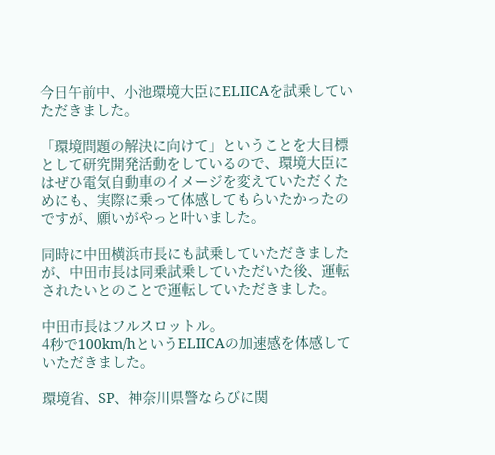今日午前中、小池環境大臣にELIICAを試乗していただきました。

「環境問題の解決に向けて」ということを大目標として研究開発活動をしているので、環境大臣にはぜひ電気自動車のイメージを変えていただくためにも、実際に乗って体感してもらいたかったのですが、願いがやっと叶いました。

同時に中田横浜市長にも試乗していただきましたが、中田市長は同乗試乗していただいた後、運転されたいとのことで運転していただきました。

中田市長はフルスロットル。
4秒で100km/hというELIICAの加速感を体感していただきました。

環境省、SP、神奈川県警ならびに関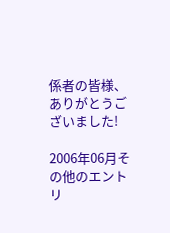係者の皆様、ありがとうございました!

2006年06月その他のエントリ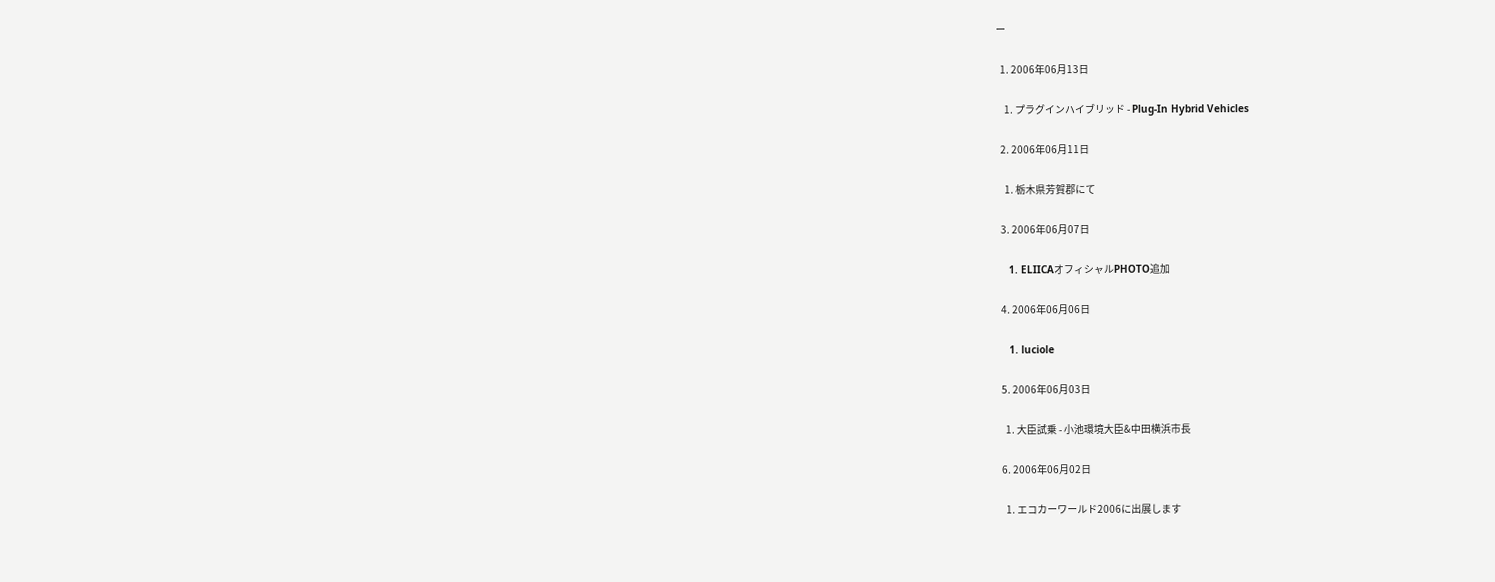ー

  1. 2006年06月13日

    1. プラグインハイブリッド - Plug-In Hybrid Vehicles

  2. 2006年06月11日

    1. 栃木県芳賀郡にて

  3. 2006年06月07日

    1. ELIICAオフィシャルPHOTO追加

  4. 2006年06月06日

    1. luciole

  5. 2006年06月03日

    1. 大臣試乗 - 小池環境大臣&中田横浜市長

  6. 2006年06月02日

    1. エコカーワールド2006に出展します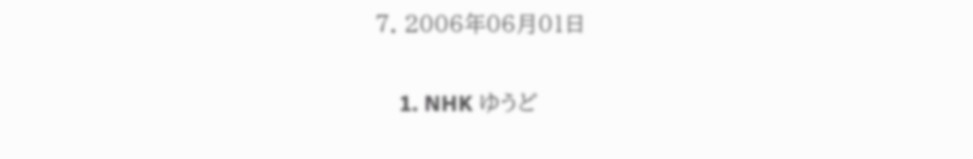7. 2006年06月01日

    1. NHK ゆうど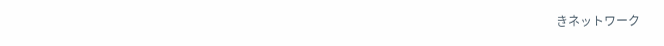きネットワーク